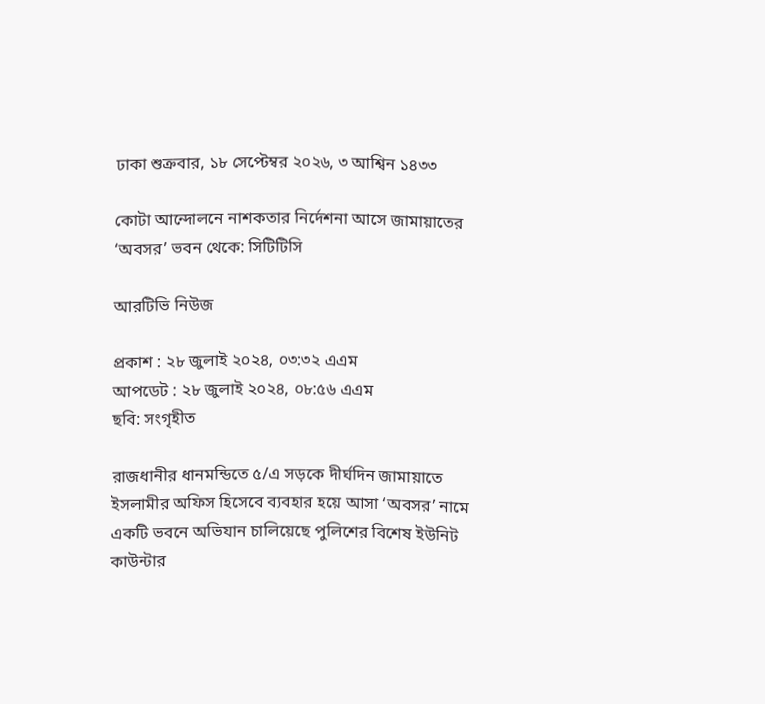ঢাকা শুক্রবার, ১৮ সেপ্টেম্বর ২০২৬, ৩ আশ্বিন ১৪৩৩

কোটা আন্দোলনে নাশকতার নির্দেশনা আসে জামায়াতের ‘অবসর’ ভবন থেকে: সিটিটিসি

আরটিভি নিউজ

প্রকাশ : ২৮ জুলাই ২০২৪, ০৩:৩২ এএম
আপডেট : ২৮ জুলাই ২০২৪, ০৮:৫৬ এএম
ছবি: সংগৃহীত

রাজধানীর ধানমন্ডিতে ৫/এ সড়কে দীর্ঘদিন জামায়াতে ইসলামীর অফিস হিসেবে ব্যবহার হয়ে আসা ‘অবসর’ নামে একটি ভবনে অভিযান চালিয়েছে পুলিশের বিশেষ ইউনিট কাউন্টার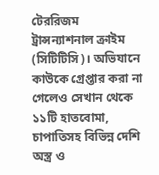টেররিজম ট্রান্সন্যাশনাল ক্রাইম (সিটিটিসি)। অভিযানে কাউকে গ্রেপ্তার করা না গেলেও সেখান থেকে ১১টি হাতবোমা, চাপাতিসহ বিভিন্ন দেশি অস্ত্র ও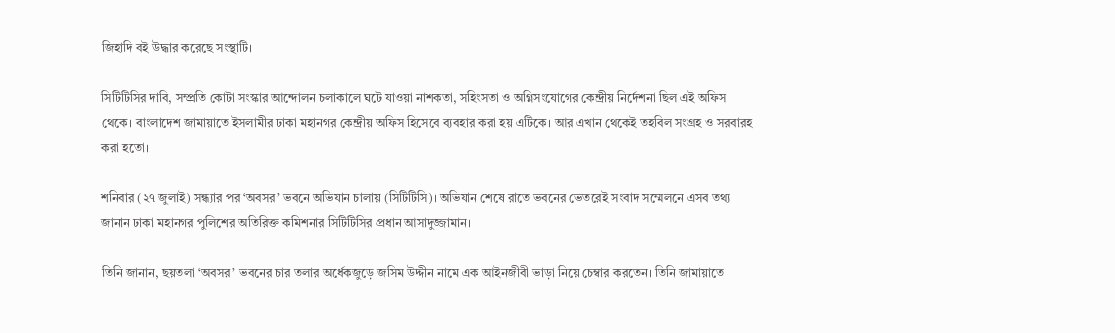জিহাদি বই উদ্ধার করেছে সংস্থাটি।

সিটিটিসির দাবি, সম্প্রতি কোটা সংস্কার আন্দোলন চলাকালে ঘটে যাওয়া নাশকতা, সহিংসতা ও অগ্নিসংযোগের কেন্দ্রীয় নির্দেশনা ছিল এই অফিস থেকে। বাংলাদেশ জামায়াতে ইসলামীর ঢাকা মহানগর কেন্দ্রীয় অফিস হিসেবে ব্যবহার করা হয় এটিকে। আর এখান থেকেই তহবিল সংগ্রহ ও সরবারহ করা হতো।

শনিবার (২৭ জুলাই) সন্ধ্যার পর ‘অবসর’ ভবনে অভিযান চালায় (সিটিটিসি)। অভিযান শেষে রাতে ভবনের ভেতরেই সংবাদ সম্মেলনে এসব তথ্য জানান ঢাকা মহানগর পুলিশের অতিরিক্ত কমিশনার সিটিটিসির প্রধান আসাদুজ্জামান।

তিনি জানান, ছয়তলা ‘অবসর’ ভবনের চার তলার অর্ধেকজুড়ে জসিম উদ্দীন নামে এক আইনজীবী ভাড়া নিয়ে চেম্বার করতেন। তিনি জামায়াতে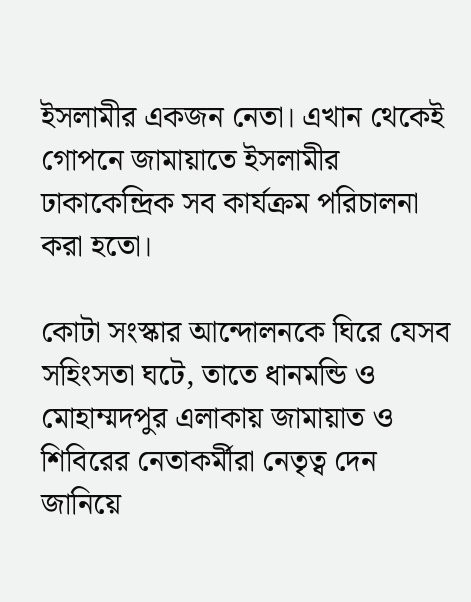ইসলামীর একজন নেতা। এখান থেকেই গোপনে জামায়াতে ইসলামীর ঢাকাকেন্দ্রিক সব কার্যক্রম পরিচালনা করা হতো।

কোটা সংস্কার আন্দোলনকে ঘিরে যেসব সহিংসতা ঘটে, তাতে ধানমন্ডি ও মোহাম্মদপুর এলাকায় জামায়াত ও শিবিরের নেতাকর্মীরা নেতৃত্ব দেন জানিয়ে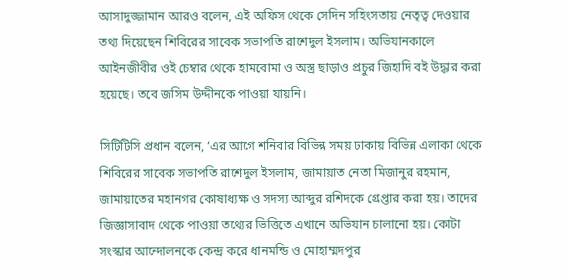আসাদুজ্জামান আরও বলেন, এই অফিস থেকে সেদিন সহিংসতায় নেতৃত্ব দেওয়ার তথ্য দিয়েছেন শিবিরের সাবেক সভাপতি রাশেদুল ইসলাম। অভিযানকালে আইনজীবীর ওই চেম্বার থেকে হামবোমা ও অস্ত্র ছাড়াও প্রচুর জিহাদি বই উদ্ধার করা হয়েছে। তবে জসিম উদ্দীনকে পাওয়া যায়নি।

সিটিটিসি প্রধান বলেন, ‘এর আগে শনিবার বিভিন্ন সময় ঢাকায় বিভিন্ন এলাকা থেকে শিবিরের সাবেক সভাপতি রাশেদুল ইসলাম, জামায়াত নেতা মিজানুর রহমান, জামায়াতের মহানগর কোষাধ্যক্ষ ও সদস্য আব্দুর রশিদকে গ্রেপ্তার করা হয়। তাদের জিজ্ঞাসাবাদ থেকে পাওয়া তথ্যের ভিত্তিতে এখানে অভিযান চালানো হয়। কোটা সংস্কার আন্দোলনকে কেন্দ্র করে ধানমন্ডি ও মোহাম্মদপুর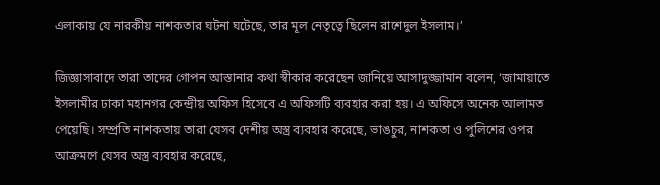এলাকায় যে নারকীয় নাশকতার ঘটনা ঘটেছে, তার মূল নেতৃত্বে ছিলেন রাশেদুল ইসলাম।’

জিজ্ঞাসাবাদে তারা তাদের গোপন আস্তানার কথা স্বীকার করেছেন জানিয়ে আসাদুজ্জামান বলেন, ‘জামায়াতে ইসলামীর ঢাকা মহানগর কেন্দ্রীয় অফিস হিসেবে এ অফিসটি ব্যবহার করা হয়। এ অফিসে অনেক আলামত পেয়েছি। সম্প্রতি নাশকতায় তারা যেসব দেশীয় অস্ত্র ব্যবহার করেছে, ভাঙচুর, নাশকতা ও পুলিশের ওপর আক্রমণে যেসব অস্ত্র ব্যবহার করেছে,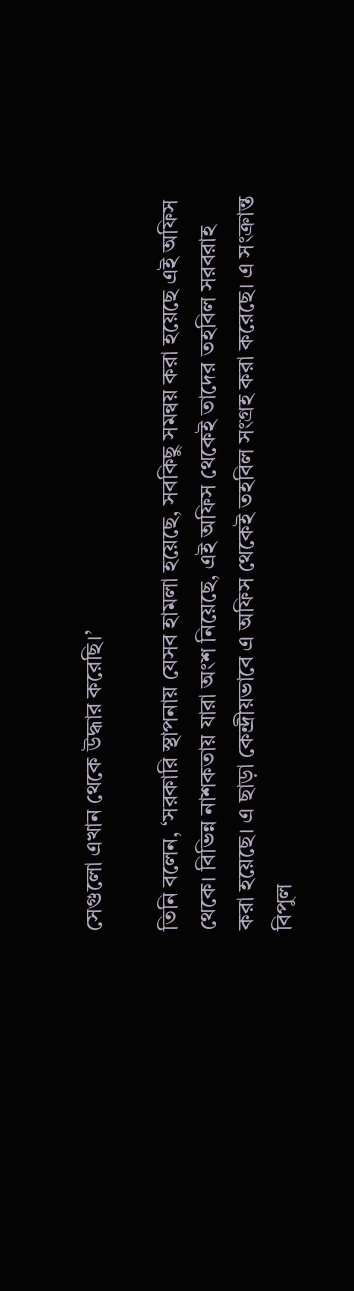সেগুলো এখান থেকে উদ্ধার করেছি।’

তিনি বলেন, ‘সরকারি স্থাপনায় যেসব হামলা হয়েছে, সবকিছু সমন্বয় করা হয়েছে এই অফিস থেকে। বিভিন্ন নাশকতায় যারা অংশ নিয়েছে, এই অফিস থেকেই তাদের তহবিল সরবরাহ করা হয়েছে। এ ছাড়া কেন্দ্রীয়ভাবে এ অফিস থেকেই তহবিল সংগ্রহ করা করেছে। এ সংক্রান্ত বিপুল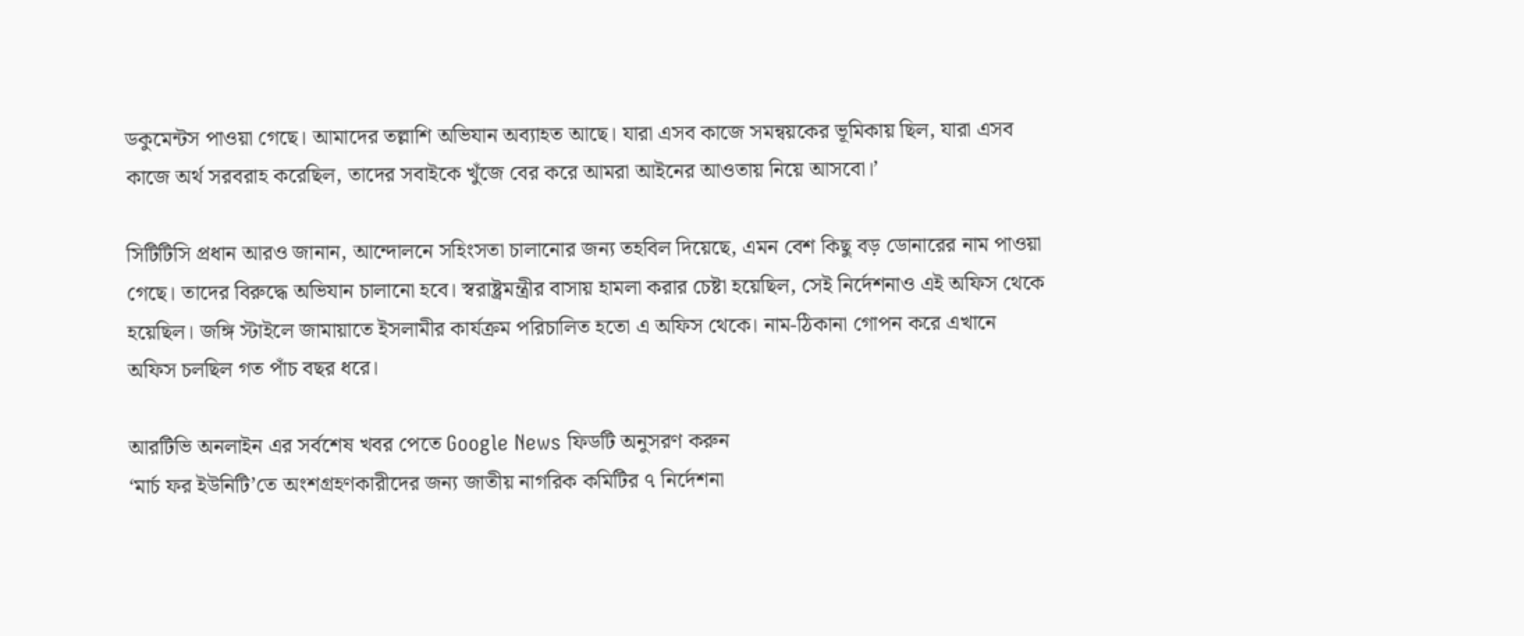ডকুমেন্টস পাওয়া গেছে। আমাদের তল্লাশি অভিযান অব্যাহত আছে। যারা এসব কাজে সমন্বয়কের ভূমিকায় ছিল, যারা এসব কাজে অর্থ সরবরাহ করেছিল, তাদের সবাইকে খুঁজে বের করে আমরা আইনের আওতায় নিয়ে আসবো।’

সিটিটিসি প্রধান আরও জানান, আন্দোলনে সহিংসতা চালানোর জন্য তহবিল দিয়েছে, এমন বেশ কিছু বড় ডোনারের নাম পাওয়া গেছে। তাদের বিরুদ্ধে অভিযান চালানো হবে। স্বরাষ্ট্রমন্ত্রীর বাসায় হামলা করার চেষ্টা হয়েছিল, সেই নির্দেশনাও এই অফিস থেকে হয়েছিল। জঙ্গি স্টাইলে জামায়াতে ইসলামীর কার্যক্রম পরিচালিত হতো এ অফিস থেকে। নাম-ঠিকানা গোপন করে এখানে অফিস চলছিল গত পাঁচ বছর ধরে।

আরটিভি অনলাইন এর সর্বশেষ খবর পেতে Google News ফিডটি অনুসরণ করুন
‘মার্চ ফর ইউনিটি’তে অংশগ্রহণকারীদের জন্য জাতীয় নাগরিক কমিটির ৭ নির্দেশনা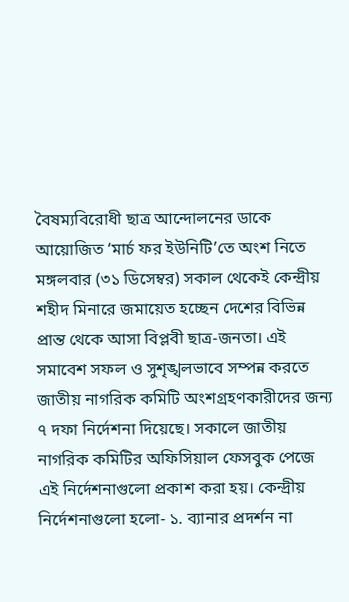বৈষম্যবিরোধী ছাত্র আন্দোলনের ডাকে আয়োজিত ‘মার্চ ফর ইউনিটি’তে অংশ নিতে মঙ্গলবার (৩১ ডিসেম্বর) সকাল থেকেই কেন্দ্রীয় শহীদ মিনারে জমায়েত হচ্ছেন দেশের বিভিন্ন প্রান্ত থেকে আসা বিপ্লবী ছাত্র-জনতা। এই সমাবেশ সফল ও সুশৃঙ্খলভাবে সম্পন্ন করতে জাতীয় নাগরিক কমিটি অংশগ্রহণকারীদের জন্য ৭ দফা নির্দেশনা দিয়েছে। সকালে জাতীয় নাগরিক কমিটির অফিসিয়াল ফেসবুক পেজে এই নির্দেশনাগুলো প্রকাশ করা হয়। কেন্দ্রীয় নির্দেশনাগুলো হলো- ১. ব্যানার প্রদর্শন না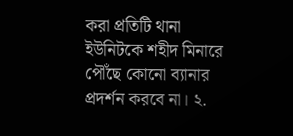করা প্রতিটি থানা ইউনিটকে শহীদ মিনারে পৌঁছে কোনো ব্যানার প্রদর্শন করবে না। ২.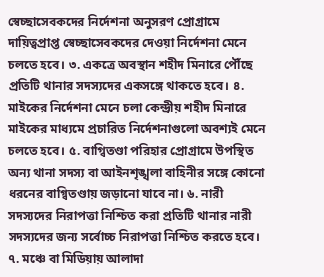স্বেচ্ছাসেবকদের নির্দেশনা অনুসরণ প্রোগ্রামে দায়িত্বপ্রাপ্ত স্বেচ্ছাসেবকদের দেওয়া নির্দেশনা মেনে চলতে হবে। ৩. একত্রে অবস্থান শহীদ মিনারে পৌঁছে প্রতিটি থানার সদস্যদের একসঙ্গে থাকতে হবে। ৪. মাইকের নির্দেশনা মেনে চলা কেন্দ্রীয় শহীদ মিনারে মাইকের মাধ্যমে প্রচারিত নির্দেশনাগুলো অবশ্যই মেনে চলতে হবে। ৫. বাগ্বিতণ্ডা পরিহার প্রোগ্রামে উপস্থিত অন্য থানা সদস্য বা আইনশৃঙ্খলা বাহিনীর সঙ্গে কোনো ধরনের বাগ্বিতণ্ডায় জড়ানো যাবে না। ৬. নারী সদস্যদের নিরাপত্তা নিশ্চিত করা প্রতিটি থানার নারী সদস্যদের জন্য সর্বোচ্চ নিরাপত্তা নিশ্চিত করতে হবে। ৭. মঞ্চে বা মিডিয়ায় আলাদা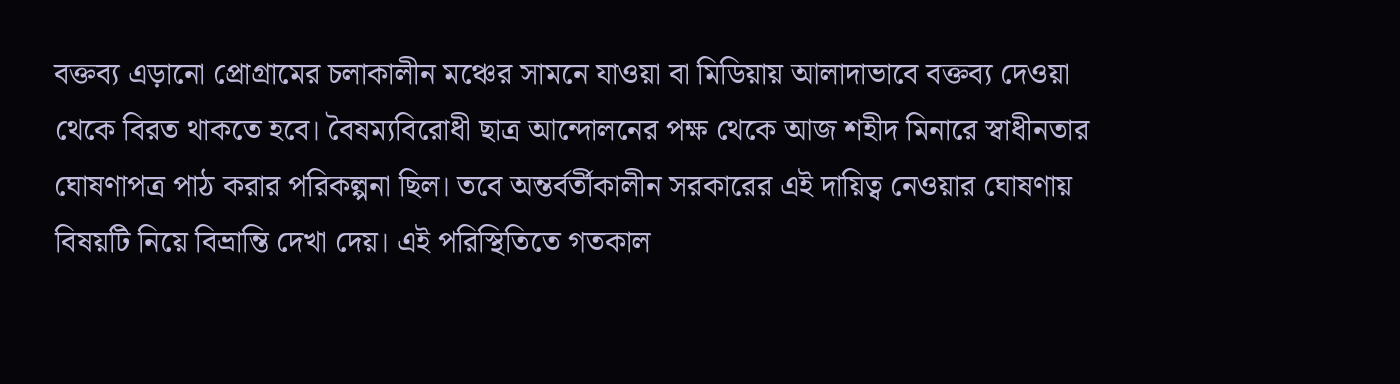বক্তব্য এড়ানো প্রোগ্রামের চলাকালীন মঞ্চের সামনে যাওয়া বা মিডিয়ায় আলাদাভাবে বক্তব্য দেওয়া থেকে বিরত থাকতে হবে। বৈষম্যবিরোধী ছাত্র আন্দোলনের পক্ষ থেকে আজ শহীদ মিনারে স্বাধীনতার ঘোষণাপত্র পাঠ করার পরিকল্পনা ছিল। তবে অন্তর্বর্তীকালীন সরকারের এই দায়িত্ব নেওয়ার ঘোষণায় বিষয়টি নিয়ে বিভ্রান্তি দেখা দেয়। এই পরিস্থিতিতে গতকাল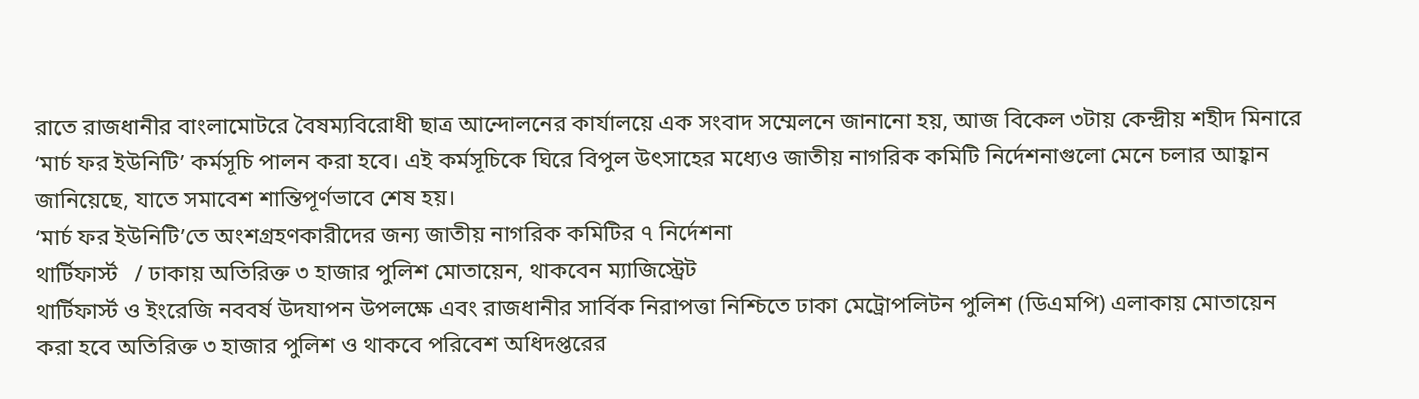রাতে রাজধানীর বাংলামোটরে বৈষম্যবিরোধী ছাত্র আন্দোলনের কার্যালয়ে এক সংবাদ সম্মেলনে জানানো হয়, আজ বিকেল ৩টায় কেন্দ্রীয় শহীদ মিনারে ‘মার্চ ফর ইউনিটি’ কর্মসূচি পালন করা হবে। এই কর্মসূচিকে ঘিরে বিপুল উৎসাহের মধ্যেও জাতীয় নাগরিক কমিটি নির্দেশনাগুলো মেনে চলার আহ্বান জানিয়েছে, যাতে সমাবেশ শান্তিপূর্ণভাবে শেষ হয়।
‘মার্চ ফর ইউনিটি’তে অংশগ্রহণকারীদের জন্য জাতীয় নাগরিক কমিটির ৭ নির্দেশনা
থার্টিফার্স্ট   / ঢাকায় অতিরিক্ত ৩ হাজার পুলিশ মোতায়েন, থাকবেন ম্যাজিস্ট্রেট
থার্টিফার্স্ট ও ইংরেজি নববর্ষ উদযাপন উপলক্ষে এবং রাজধানীর সার্বিক নিরাপত্তা নিশ্চিতে ঢাকা মেট্রোপলিটন পুলিশ (ডিএমপি) এলাকায় মোতায়েন করা হবে অতিরিক্ত ৩ হাজার পুলিশ ও থাকবে পরিবেশ অধিদপ্তরের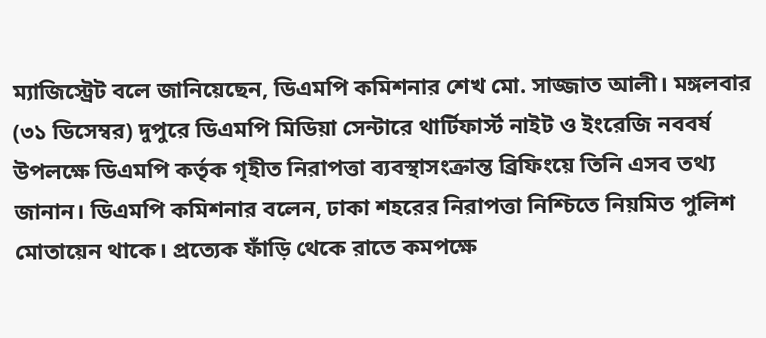ম্যাজিস্ট্রেট বলে জানিয়েছেন, ডিএমপি কমিশনার শেখ মো. সাজ্জাত আলী। মঙ্গলবার (৩১ ডিসেম্বর) দুপুরে ডিএমপি মিডিয়া সেন্টারে থার্টিফার্স্ট নাইট ও ইংরেজি নববর্ষ উপলক্ষে ডিএমপি কর্তৃক গৃহীত নিরাপত্তা ব্যবস্থাসংক্রান্ত ব্রিফিংয়ে তিনি এসব তথ্য জানান। ডিএমপি কমিশনার বলেন, ঢাকা শহরের নিরাপত্তা নিশ্চিতে নিয়মিত পুলিশ মোতায়েন থাকে। প্রত্যেক ফাঁড়ি থেকে রাতে কমপক্ষে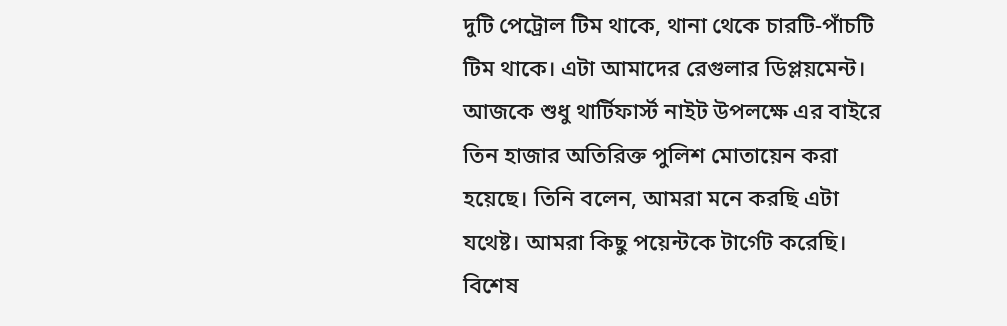দুটি পেট্রোল টিম থাকে, থানা থেকে চারটি-পাঁচটি টিম থাকে। এটা আমাদের রেগুলার ডিপ্লয়মেন্ট। আজকে শুধু থার্টিফার্স্ট নাইট উপলক্ষে এর বাইরে তিন হাজার অতিরিক্ত পুলিশ মোতায়েন করা হয়েছে। তিনি বলেন, আমরা মনে করছি এটা যথেষ্ট। আমরা কিছু পয়েন্টকে টার্গেট করেছি। বিশেষ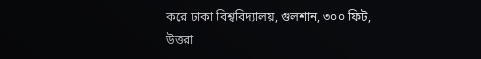করে ঢাকা বিশ্ববিদ্যালয়, গুলশান, ৩০০ ফিট, উত্তরা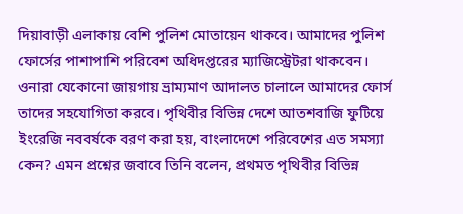দিয়াবাড়ী এলাকায় বেশি পুলিশ মোতায়েন থাকবে। আমাদের পুলিশ ফোর্সের পাশাপাশি পরিবেশ অধিদপ্তরের ম্যাজিস্ট্রেটরা থাকবেন। ওনারা যেকোনো জায়গায় ভ্রাম্যমাণ আদালত চালালে আমাদের ফোর্স তাদের সহযোগিতা করবে। পৃথিবীর বিভিন্ন দেশে আতশবাজি ফুটিয়ে ইংরেজি নববর্ষকে বরণ করা হয়, বাংলাদেশে পরিবেশের এত সমস্যা কেন? এমন প্রশ্নের জবাবে তিনি বলেন, প্রথমত পৃথিবীর বিভিন্ন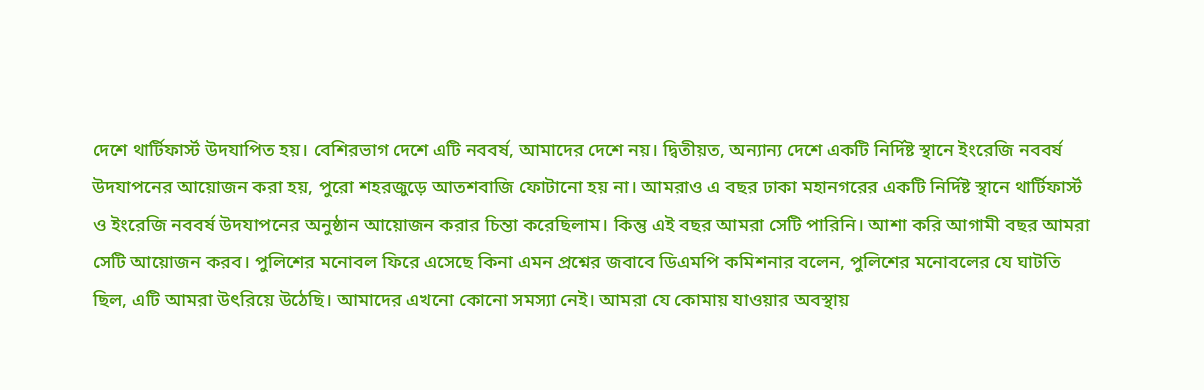দেশে থার্টিফার্স্ট উদযাপিত হয়। বেশিরভাগ দেশে এটি নববর্ষ, আমাদের দেশে নয়। দ্বিতীয়ত, অন্যান্য দেশে একটি নির্দিষ্ট স্থানে ইংরেজি নববর্ষ উদযাপনের আয়োজন করা হয়, পুরো শহরজুড়ে আতশবাজি ফোটানো হয় না। আমরাও এ বছর ঢাকা মহানগরের একটি নির্দিষ্ট স্থানে থার্টিফার্স্ট ও ইংরেজি নববর্ষ উদযাপনের অনুষ্ঠান আয়োজন করার চিন্তা করেছিলাম। কিন্তু এই বছর আমরা সেটি পারিনি। আশা করি আগামী বছর আমরা সেটি আয়োজন করব। পুলিশের মনোবল ফিরে এসেছে কিনা এমন প্রশ্নের জবাবে ডিএমপি কমিশনার বলেন, পুলিশের মনোবলের যে ঘাটতি ছিল, এটি আমরা উৎরিয়ে উঠেছি। আমাদের এখনো কোনো সমস্যা নেই। আমরা যে কোমায় যাওয়ার অবস্থায়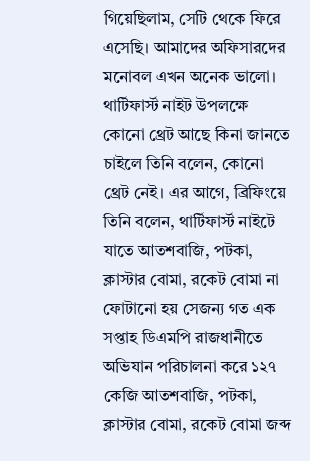গিয়েছিলাম, সেটি থেকে ফিরে এসেছি। আমাদের অফিসারদের মনোবল এখন অনেক ভালো। থার্টিফার্স্ট নাইট উপলক্ষে কোনো থ্রেট আছে কিনা জানতে চাইলে তিনি বলেন, কোনো থ্রেট নেই। এর আগে, ব্রিফিংয়ে তিনি বলেন, থার্টিফার্স্ট নাইটে যাতে আতশবাজি, পটকা, ক্লাস্টার বোমা, রকেট বোমা না ফোটানো হয় সেজন্য গত এক সপ্তাহ ডিএমপি রাজধানীতে অভিযান পরিচালনা করে ১২৭ কেজি আতশবাজি, পটকা, ক্লাস্টার বোমা, রকেট বোমা জব্দ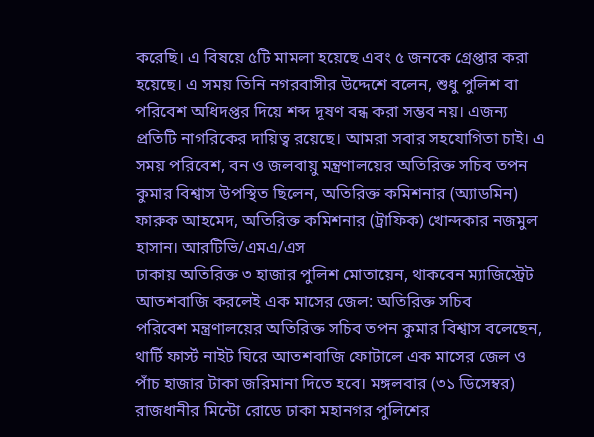করেছি। এ বিষয়ে ৫টি মামলা হয়েছে এবং ৫ জনকে গ্রেপ্তার করা হয়েছে। এ সময় তিনি নগরবাসীর উদ্দেশে বলেন, শুধু পুলিশ বা পরিবেশ অধিদপ্তর দিয়ে শব্দ দূষণ বন্ধ করা সম্ভব নয়। এজন্য প্রতিটি নাগরিকের দায়িত্ব রয়েছে। আমরা সবার সহযোগিতা চাই। এ সময় পরিবেশ, বন ও জলবায়ু মন্ত্রণালয়ের অতিরিক্ত সচিব তপন কুমার বিশ্বাস উপস্থিত ছিলেন, অতিরিক্ত কমিশনার (অ্যাডমিন) ফারুক আহমেদ, অতিরিক্ত কমিশনার (ট্রাফিক) খোন্দকার নজমুল হাসান। আরটিভি/এমএ/এস
ঢাকায় অতিরিক্ত ৩ হাজার পুলিশ মোতায়েন, থাকবেন ম্যাজিস্ট্রেট
আতশবাজি করলেই এক মাসের জেল: অতিরিক্ত সচিব
পরিবেশ মন্ত্রণালয়ের অতিরিক্ত সচিব তপন কুমার বিশ্বাস বলেছেন, থার্টি ফার্স্ট নাইট ঘিরে আতশবাজি ফোটালে এক মাসের জেল ও পাঁচ হাজার টাকা জরিমানা দিতে হবে। মঙ্গলবার (৩১ ডিসেম্বর) রাজধানীর মিন্টো রোডে ঢাকা মহানগর পুলিশের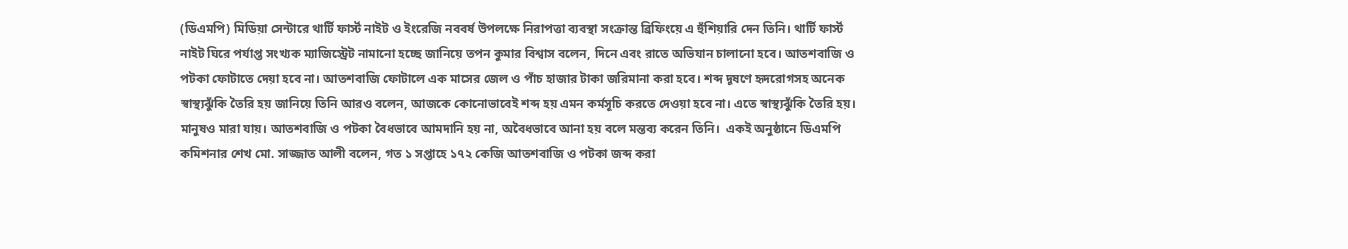(ডিএমপি) মিডিয়া সেন্টারে থার্টি ফার্স্ট নাইট ও ইংরেজি নববর্ষ উপলক্ষে নিরাপত্তা ব্যবস্থা সংক্রান্ত ব্রিফিংয়ে এ হুঁশিয়ারি দেন তিনি। থার্টি ফার্স্ট নাইট ঘিরে পর্যাপ্ত সংখ্যক ম্যাজিস্ট্রেট নামানো হচ্ছে জানিয়ে তপন কুমার বিশ্বাস বলেন, দিনে এবং রাতে অভিযান চালানো হবে। আতশবাজি ও পটকা ফোটাতে দেয়া হবে না। আতশবাজি ফোটালে এক মাসের জেল ও পাঁচ হাজার টাকা জরিমানা করা হবে। শব্দ দূষণে হৃদরোগসহ অনেক স্বাস্থ্যঝুঁকি তৈরি হয় জানিয়ে তিনি আরও বলেন, আজকে কোনোভাবেই শব্দ হয় এমন কর্মসূচি করতে দেওয়া হবে না।‌ এতে স্বাস্থ্যঝুঁকি তৈরি হয়। মানুষও মারা যায়। আতশবাজি ও পটকা বৈধভাবে আমদানি হয় না, অবৈধভাবে আনা হয় বলে মন্তব্য করেন তিনি।  একই অনুষ্ঠানে ডিএমপি কমিশনার শেখ মো. সাজ্জাত আলী বলেন, গত ১ সপ্তাহে ১৭২ কেজি আতশবাজি ও পটকা জব্দ করা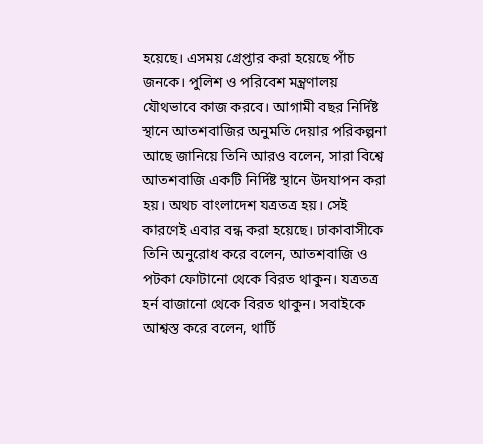হয়েছে। এসময় গ্রেপ্তার করা হয়েছে পাঁচ জনকে।‌ পুলিশ ও পরিবেশ মন্ত্রণালয় যৌথভাবে কাজ করবে। আগামী বছর নির্দিষ্ট স্থানে আতশবাজির অনুমতি দেয়ার পরিকল্পনা আছে জানিয়ে তিনি আরও বলেন, সারা বিশ্বে আতশবাজি একটি নির্দিষ্ট স্থানে উদযাপন করা হয়। অথচ বাংলাদেশ যত্রতত্র হয়। সেই কারণেই এবার বন্ধ করা হয়েছে। ঢাকাবাসীকে তিনি অনুরোধ করে বলেন, আতশবাজি ও পটকা ফোটানো থেকে বিরত থাকুন। যত্রতত্র হর্ন বাজানো থেকে বিরত থাকুন। সবাইকে আশ্বস্ত করে বলেন, থার্টি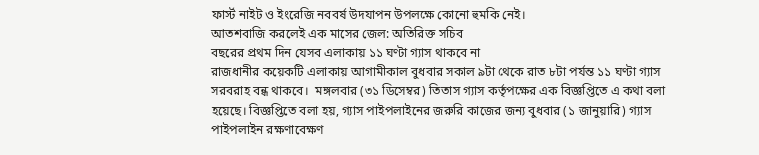ফার্স্ট নাইট ও ইংরেজি নববর্ষ উদযাপন উপলক্ষে কোনো হুমকি নেই।
আতশবাজি করলেই এক মাসের জেল: অতিরিক্ত সচিব
বছরের প্রথম দিন যেসব এলাকায় ১১ ঘণ্টা গ্যাস থাকবে না
রাজধানীর কয়েকটি এলাকায় আগামীকাল বুধবার সকাল ৯টা থেকে রাত ৮টা পর্যন্ত ১১ ঘণ্টা গ্যাস সরবরাহ বন্ধ থাকবে।  মঙ্গলবার (৩১ ডিসেম্বর) তিতাস গ্যাস কর্তৃপক্ষের এক বিজ্ঞপ্তিতে এ কথা বলা হয়েছে। বিজ্ঞপ্তিতে বলা হয়, গ্যাস পাইপলাইনের জরুরি কাজের জন্য বুধবার (১ জানুয়ারি) গ্যাস পাইপলাইন রক্ষণাবেক্ষণ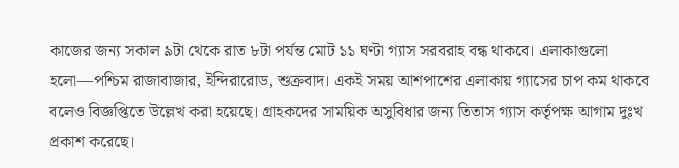কাজের জন্য সকাল ৯টা থেকে রাত ৮টা পর্যন্ত মোট ১১ ঘণ্টা গ্যাস সরবরাহ বন্ধ থাকবে। এলাকাগুলো হলো—পশ্চিম রাজাবাজার, ইন্দিরারোড, শুক্রবাদ। একই সময় আশপাশের এলাকায় গ্যাসের চাপ কম থাকবে বলেও বিজ্ঞপ্তিতে উল্লেখ করা হয়েছে। গ্রাহকদের সাময়িক অসুবিধার জন্য তিতাস গ্যাস কর্তৃপক্ষ আগাম দুঃখ প্রকাশ করেছে।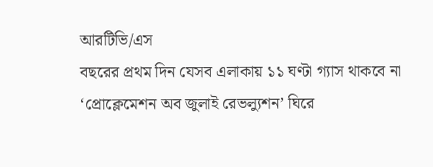আরটিভি/এস
বছরের প্রথম দিন যেসব এলাকায় ১১ ঘণ্টা গ্যাস থাকবে না
‘প্রোক্লেমেশন অব জুলাই রেভল্যুশন’ ঘিরে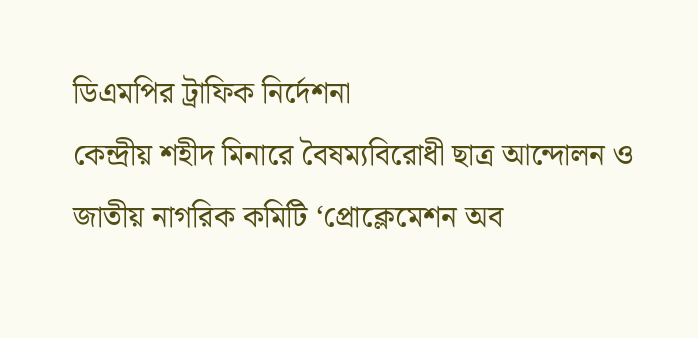ডিএমপির ট্রাফিক নির্দেশনা
কেন্দ্রীয় শহীদ মিনারে বৈষম্যবিরোধী ছাত্র আন্দোলন ও জাতীয় নাগরিক কমিটি ‘প্রোক্লেমেশন অব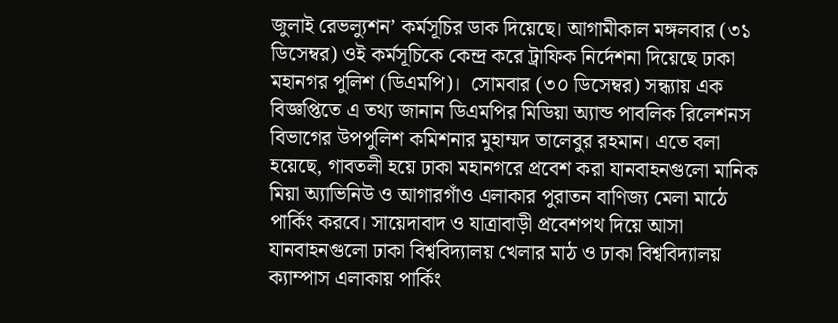জুলাই রেভল্যুশন’ কর্মসূচির ডাক দিয়েছে। আগামীকাল মঙ্গলবার (৩১ ডিসেম্বর) ওই কর্মসূচিকে কেন্দ্র করে ট্রাফিক নির্দেশনা দিয়েছে ঢাকা মহানগর পুলিশ (ডিএমপি)।  সোমবার (৩০ ডিসেম্বর) সন্ধ্যায় এক বিজ্ঞপ্তিতে এ তথ্য জানান ডিএমপির মিডিয়া অ্যান্ড পাবলিক রিলেশনস বিভাগের উপপুলিশ কমিশনার মুহাম্মদ তালেবুর রহমান। এতে বলা হয়েছে, গাবতলী হয়ে ঢাকা মহানগরে প্রবেশ করা যানবাহনগুলো মানিক মিয়া অ্যাভিনিউ ও আগারগাঁও এলাকার পুরাতন বাণিজ্য মেলা মাঠে পার্কিং করবে। সায়েদাবাদ ও যাত্রাবাড়ী প্রবেশপথ দিয়ে আসা যানবাহনগুলো ঢাকা বিশ্ববিদ্যালয় খেলার মাঠ ও ঢাকা বিশ্ববিদ্যালয় ক্যাম্পাস এলাকায় পার্কিং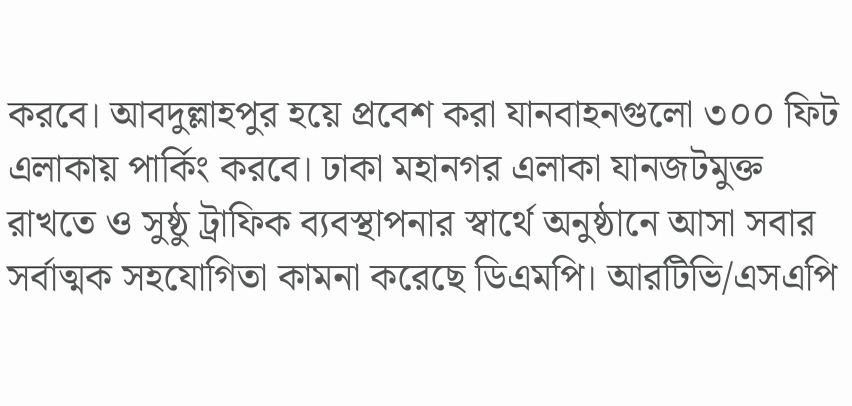করবে। আবদুল্লাহপুর হয়ে প্রবেশ করা যানবাহনগুলো ৩০০ ফিট এলাকায় পার্কিং করবে। ঢাকা মহানগর এলাকা যানজটমুক্ত রাখতে ও সুষ্ঠু ট্রাফিক ব্যবস্থাপনার স্বার্থে অনুষ্ঠানে আসা সবার সর্বাত্মক সহযোগিতা কামনা করেছে ডিএমপি। আরটিভি/এসএপি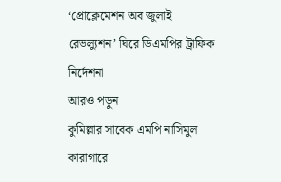‘প্রোক্লেমেশন অব জুলাই রেভল্যুশন’ ঘিরে ডিএমপির ট্রাফিক নির্দেশনা
আরও পড়ুন
কুমিল্লার সাবেক এমপি নাসিমুল কারাগারে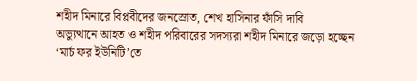শহীদ মিনারে বিপ্লবীদের জনস্রোত, শেখ হাসিনার ফাঁসি দাবি
অভ্যুত্থানে আহত ও শহীদ পরিবারের সদস্যরা শহীদ মিনারে জড়ো হচ্ছেন
‘মার্চ ফর ইউনিটি’তে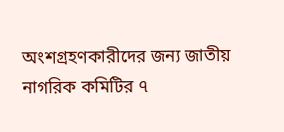অংশগ্রহণকারীদের জন্য জাতীয় নাগরিক কমিটির ৭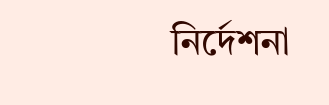নির্দেশনা